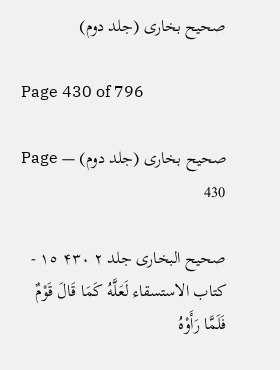صحیح بخاری (جلد دوم)

Page 430 of 796

صحیح بخاری (جلد دوم) — Page 430

صحيح البخاری جلد ۲ ۴۳۰ ١٥ - كتاب الاستسقاء لَعَلَّهُ كَمَا قَالَ قَوْمٌ فَلَمَّا رَأَوْهُ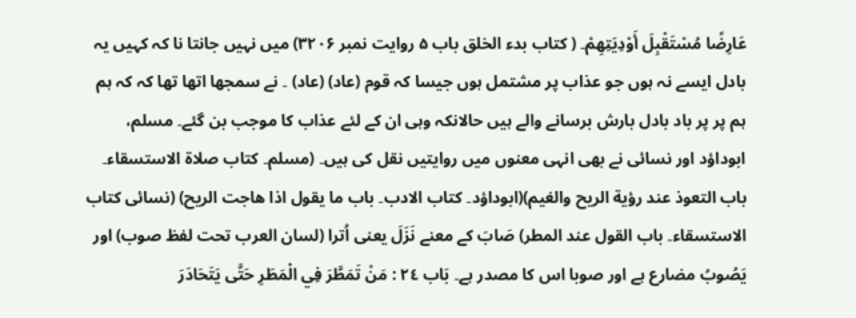عَارِضًا مُسْتَقْبِلَ أَوْدِيَتِهِمْ۔ ( كتاب بدء الخلق باب ۵ روایت نمبر ۳۲۰۶) میں نہیں جانتا نا کہ کہیں یہ بادل ایسے نہ ہوں جو عذاب پر مشتمل ہوں جیسا کہ قوم (عاد) (عاد) ۔ نے سمجھا اتھا تھا کہ کہ ہم ہم پر پر باد بادل بارش برسانے والے ہیں حالانکہ وہی ان کے لئے عذاب کا موجب بن گئے۔ مسلم، ابوداؤد اور نسائی نے بھی انہی معنوں میں روایتیں نقل کی ہیں۔ (مسلم۔ كتاب صلاة الاستسقاء۔ باب التعوذ عند رؤية الريح والغيم)(ابوداؤد۔ كتاب الادب۔ باب ما يقول اذا هاجت الريح) (نسائى كتاب الاستسقاء۔ باب القول عند المطر) صَابَ کے معنے نَزَلَ یعنی اُترا (لسان العرب تحت لفظ صوب) اور يَصُوبُ مضارع ہے اور صوبا اس کا مصدر ہے۔ بَاب ٢٤ : مَنْ تَمَطَّرَ فِي الْمَطَرِ حَتَّى يَتَحَادَرَ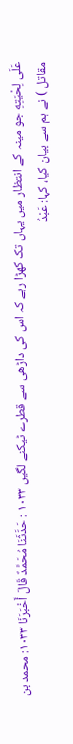عَلَى لِحْيَتِهِ جو مینہ کے انتظار میں یہاں تک کھڑا رہے کہ اس کی داڑھی سے قطرے ٹیکنے لگیں ١٠٣٣ : حَدَّثَنَا مُحَمَّدٌ قَالَ أَخْبَرَنَا ۱۰۳۳: محمد بن مقاتل ) نے ہم سے بیان کیا، کہا: عَبْدُ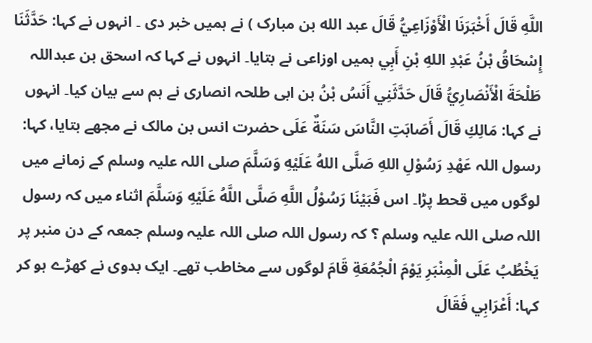اللَّهِ قَالَ أَخْبَرَنَا الْأَوْزَاعِيُّ قَالَ عبد الله بن مبارک ) نے ہمیں خبر دی ۔ انہوں نے کہا: حَدَّثَنَا إِسْحَاقُ بْنُ عَبْدِ اللهِ بْنِ أَبِي ہمیں اوزاعی نے بتایا۔ انہوں نے کہا کہ اسحق بن عبداللہ طَلْحَةَ الْأَنْصَارِيُّ قَالَ حَدَّثَنِي أَنَسُ بْنُ بن ابی طلحہ انصاری نے ہم سے بیان کیا۔ انہوں نے کہا: مَالِكِ قَالَ أَصَابَتِ النَّاسَ سَنَةٌ عَلَى حضرت انس بن مالک نے مجھے بتایا، کہا: رسول اللہ عَهْدِ رَسُوْلِ اللهِ صَلَّى اللهُ عَلَيْهِ وَسَلَّمَ صلی اللہ علیہ وسلم کے زمانے میں لوگوں میں قحط پڑا۔ اس فَبَيْنَا رَسُوْلُ اللَّهِ صَلَّى اللَّهُ عَلَيْهِ وَسَلَّمَ اثناء میں کہ رسول اللہ صلی اللہ علیہ وسلم ؟ کہ رسول اللہ صلی اللہ علیہ وسلم جمعہ کے دن منبر پر يَخْطُبُ عَلَى الْمِنْبَرِ يَوْمَ الْجُمُعَةِ قَامَ لوگوں سے مخاطب تھے۔ ایک بدوی نے کھڑے ہو کر کہا: أَعْرَابِي فَقَالَ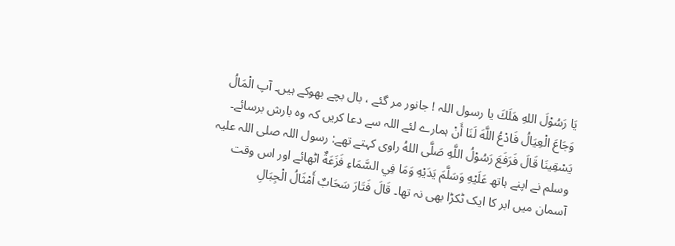يَا رَسُوْلَ اللهِ هَلَكَ يا رسول اللہ ! جانور مر گئے ، بال بچے بھوکے ہیں۔ آپ الْمَالُ وَجَاعَ الْعِيَالُ فَادْعُ اللَّهَ لَنَا أَنْ ہمارے لئے اللہ سے دعا کریں کہ وہ بارش برسائے۔ يَسْقِينَا قَالَ فَرَفَعَ رَسُوْلُ اللَّهِ صَلَّى اللهُ راوی کہتے تھے: رسول اللہ صلی اللہ علیہ وسلم نے اپنے ہاتھ عَلَيْهِ وَسَلَّمَ يَدَيْهِ وَمَا فِي السَّمَاءِ فَزَعَةٌ اٹھائے اور اس وقت آسمان میں ابر کا ایک ٹکڑا بھی نہ تھا۔ قَالَ فَتَارَ سَحَابٌ أَمْثَالُ الْجِبَالِ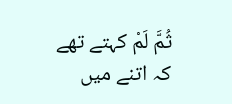ثُمَّ لَمْ کہتے تھے کہ اتنے میں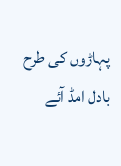پہاڑوں کی طرح بادل امڈ آئے